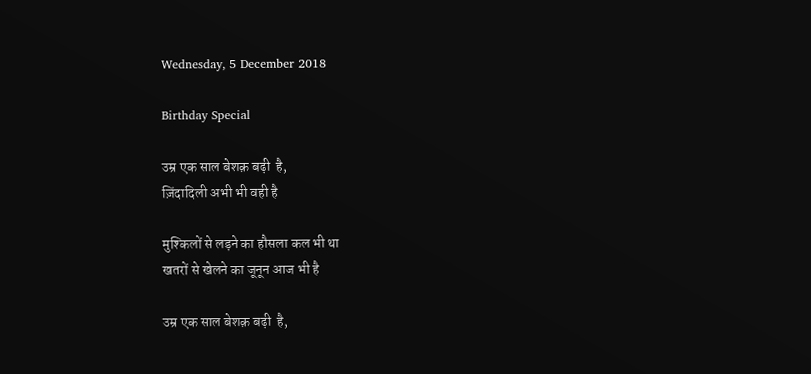Wednesday, 5 December 2018

Birthday Special

उम्र एक साल बेशक़ बढ़ी  है,
ज़िंदादिली अभी भी वही है

मुश्किलों से लड़ने का हौसला कल भी था
खतरों से खेलने का जूनून आज भी है

उम्र एक साल बेशक़ बढ़ी  है,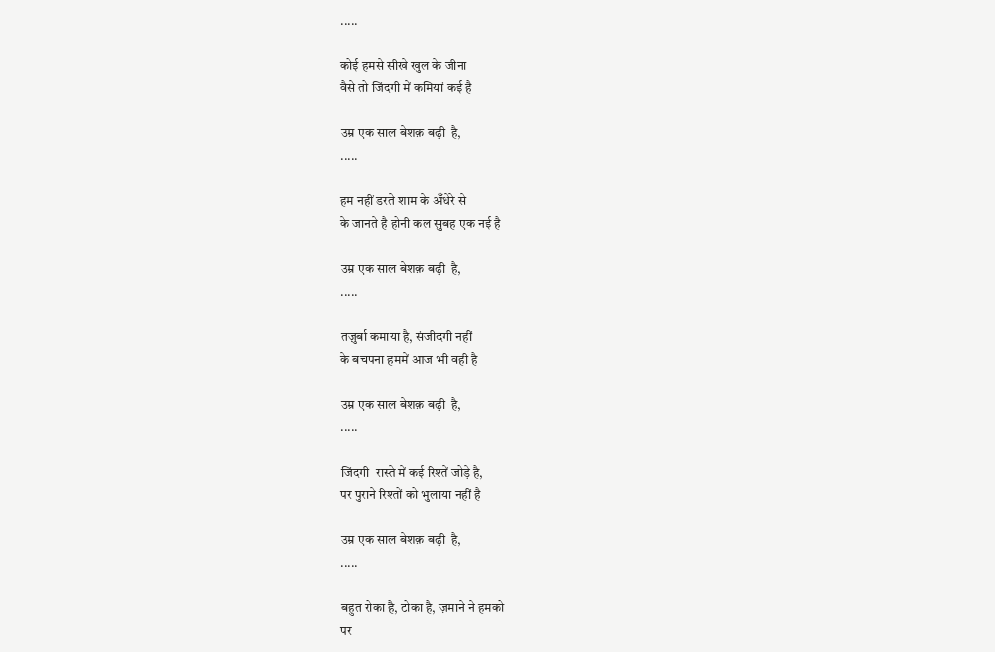.....

कोई हमसे सीखे खुल के जीना
वैसे तो जिंदगी में कमियां कई है

उम्र एक साल बेशक़ बढ़ी  है,
.....

हम नहीं डरते शाम के अँधेरे से
के जानते है होनी कल सुबह एक नई है

उम्र एक साल बेशक़ बढ़ी  है,
.....

तज़ुर्बा कमाया है, संजीदगी नहीं
के बचपना हममें आज भी वही है

उम्र एक साल बेशक़ बढ़ी  है,
.....

जिंदगी  रास्ते में कई रिश्तें जोड़े है,
पर पुराने रिश्तों को भुलाया नहीं है

उम्र एक साल बेशक़ बढ़ी  है,
.....

बहुत रोका है, टोका है, ज़माने ने हमको
पर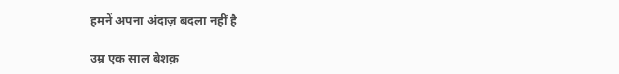हमनें अपना अंदाज़ बदला नहीं है

उम्र एक साल बेशक़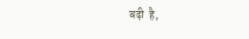बढ़ी  है,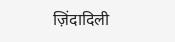ज़िंदादिली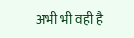अभी भी वही है